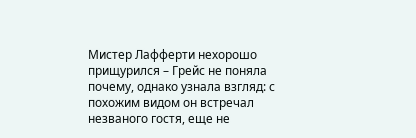Мистер Лафферти нехорошо прищурился – Грейс не поняла почему, однако узнала взгляд: с похожим видом он встречал незваного гостя, еще не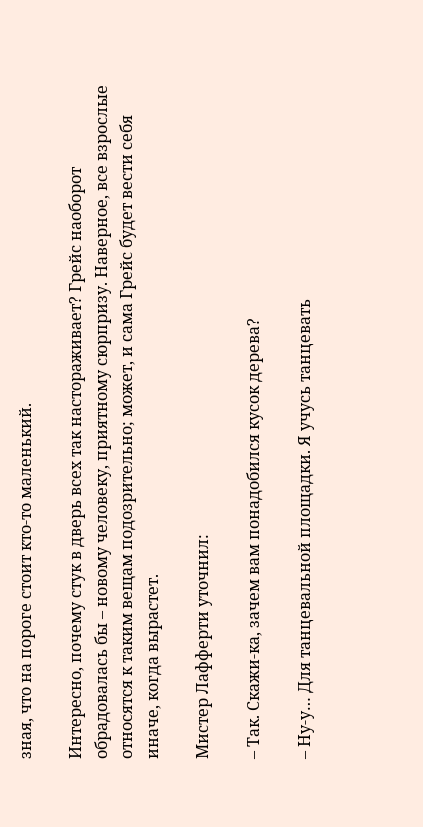зная, что на пороге стоит кто-то маленький.

Интересно, почему стук в дверь всех так настораживает? Грейс наоборот обрадовалась бы – новому человеку, приятному сюрпризу. Наверное, все взрослые относятся к таким вещам подозрительно; может, и сама Грейс будет вести себя иначе, когда вырастет.

Мистер Лафферти уточнил:

– Так. Скажи-ка, зачем вам понадобился кусок дерева?

– Ну-у… Для танцевальной площадки. Я учусь танцевать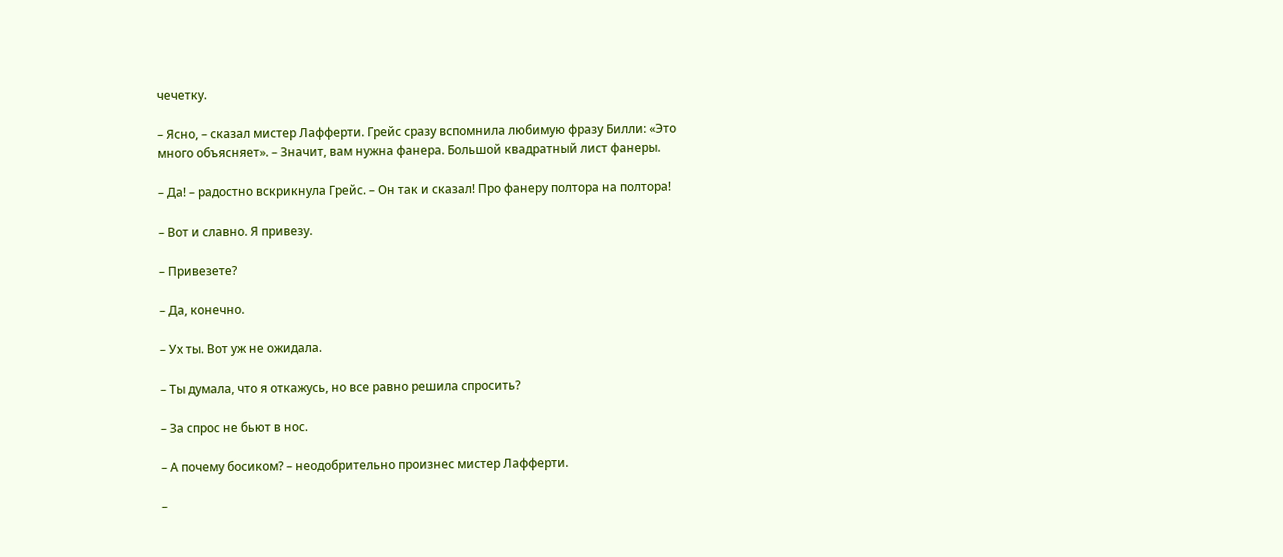чечетку.

– Ясно, – сказал мистер Лафферти. Грейс сразу вспомнила любимую фразу Билли: «Это много объясняет». – Значит, вам нужна фанера. Большой квадратный лист фанеры.

– Да! – радостно вскрикнула Грейс. – Он так и сказал! Про фанеру полтора на полтора!

– Вот и славно. Я привезу.

– Привезете?

– Да, конечно.

– Ух ты. Вот уж не ожидала.

– Ты думала, что я откажусь, но все равно решила спросить?

– За спрос не бьют в нос.

– А почему босиком? – неодобрительно произнес мистер Лафферти.

–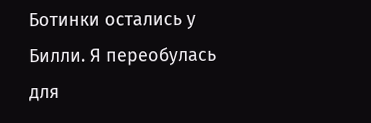Ботинки остались у Билли. Я переобулась для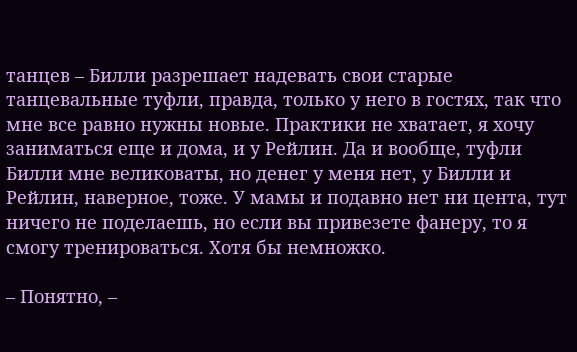танцев – Билли разрешает надевать свои старые танцевальные туфли, правда, только у него в гостях, так что мне все равно нужны новые. Практики не хватает, я хочу заниматься еще и дома, и у Рейлин. Да и вообще, туфли Билли мне великоваты, но денег у меня нет, у Билли и Рейлин, наверное, тоже. У мамы и подавно нет ни цента, тут ничего не поделаешь, но если вы привезете фанеру, то я смогу тренироваться. Хотя бы немножко.

– Понятно, –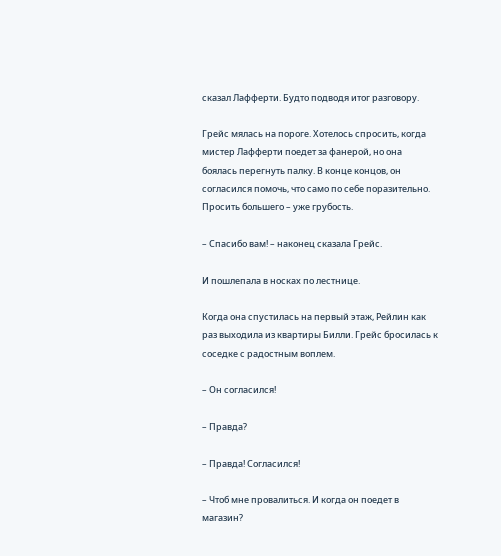сказал Лафферти. Будто подводя итог разговору.

Грейс мялась на пороге. Хотелось спросить, когда мистер Лафферти поедет за фанерой, но она боялась перегнуть палку. В конце концов, он согласился помочь, что само по себе поразительно. Просить большего – уже грубость.

– Спасибо вам! – наконец сказала Грейс.

И пошлепала в носках по лестнице.

Когда она спустилась на первый этаж, Рейлин как раз выходила из квартиры Билли. Грейс бросилась к соседке с радостным воплем.

– Он согласился!

– Правда?

– Правда! Согласился!

– Чтоб мне провалиться. И когда он поедет в магазин?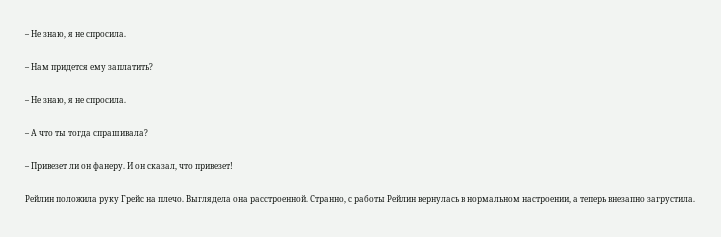– Не знаю, я не спросила.

– Нам придется ему заплатить?

– Не знаю, я не спросила.

– А что ты тогда спрашивала?

– Привезет ли он фанеру. И он сказал, что привезет!

Рейлин положила руку Грейс на плечо. Выглядела она расстроенной. Странно, с работы Рейлин вернулась в нормальном настроении, а теперь внезапно загрустила.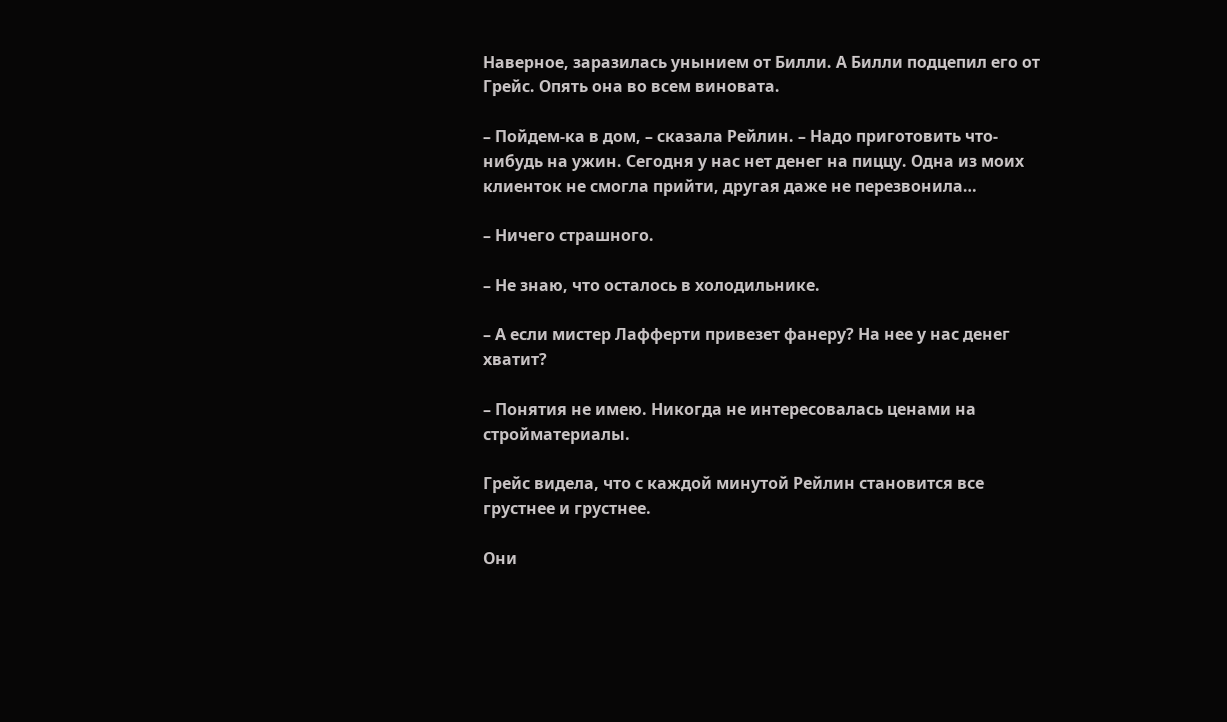Наверное, заразилась унынием от Билли. А Билли подцепил его от Грейс. Опять она во всем виновата.

– Пойдем-ка в дом, – сказала Рейлин. – Надо приготовить что-нибудь на ужин. Сегодня у нас нет денег на пиццу. Одна из моих клиенток не смогла прийти, другая даже не перезвонила…

– Ничего страшного.

– Не знаю, что осталось в холодильнике.

– А если мистер Лафферти привезет фанеру? На нее у нас денег хватит?

– Понятия не имею. Никогда не интересовалась ценами на стройматериалы.

Грейс видела, что с каждой минутой Рейлин становится все грустнее и грустнее.

Они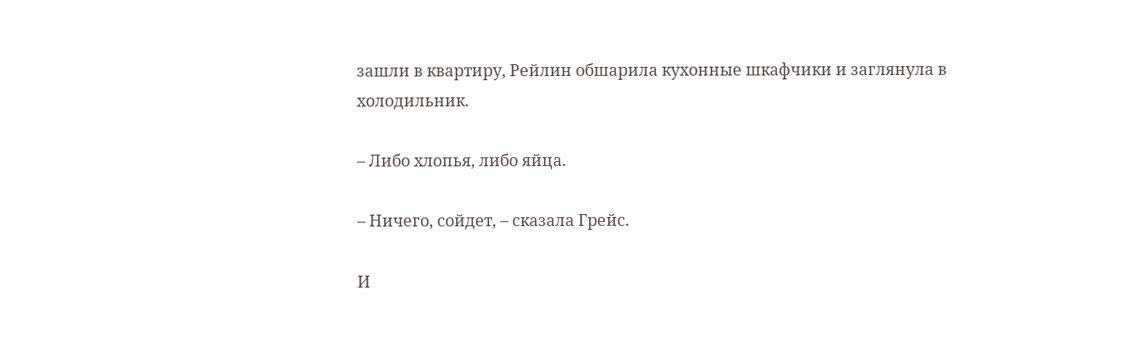зашли в квартиру, Рейлин обшарила кухонные шкафчики и заглянула в холодильник.

– Либо хлопья, либо яйца.

– Ничего, сойдет, – сказала Грейс.

И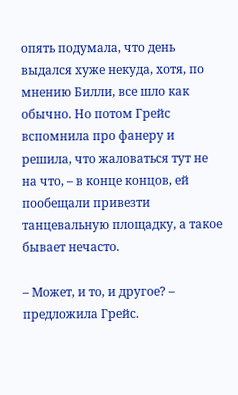опять подумала, что день выдался хуже некуда, хотя, по мнению Билли, все шло как обычно. Но потом Грейс вспомнила про фанеру и решила, что жаловаться тут не на что, – в конце концов, ей пообещали привезти танцевальную площадку, а такое бывает нечасто.

– Может, и то, и другое? – предложила Грейс.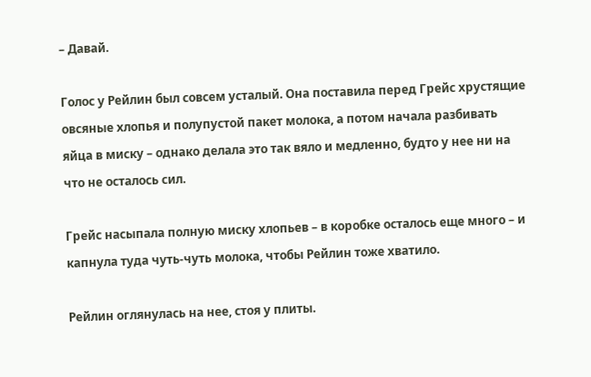– Давай.

Голос у Рейлин был совсем усталый. Она поставила перед Грейс хрустящие овсяные хлопья и полупустой пакет молока, а потом начала разбивать яйца в миску – однако делала это так вяло и медленно, будто у нее ни на что не осталось сил.

Грейс насыпала полную миску хлопьев – в коробке осталось еще много – и капнула туда чуть-чуть молока, чтобы Рейлин тоже хватило.

Рейлин оглянулась на нее, стоя у плиты.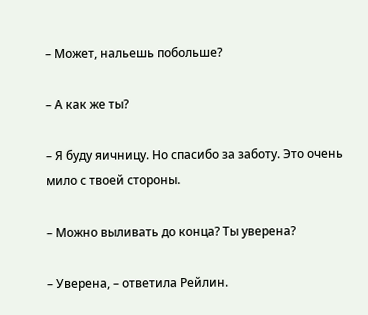– Может, нальешь побольше?

– А как же ты?

– Я буду яичницу. Но спасибо за заботу. Это очень мило с твоей стороны.

– Можно выливать до конца? Ты уверена?

– Уверена, – ответила Рейлин.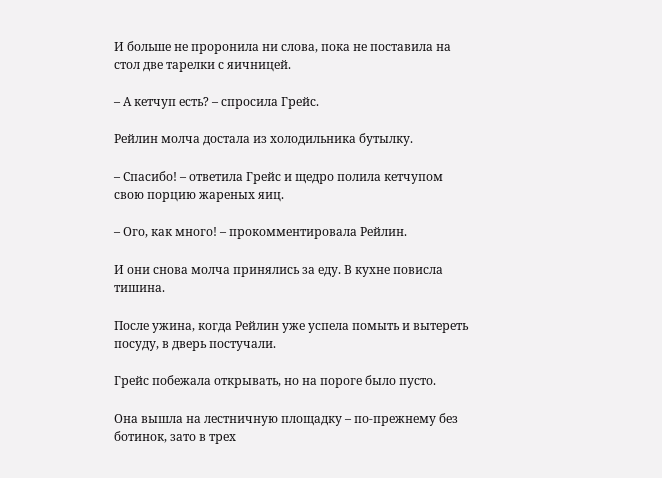И больше не проронила ни слова, пока не поставила на стол две тарелки с яичницей.

– А кетчуп есть? – спросила Грейс.

Рейлин молча достала из холодильника бутылку.

– Спасибо! – ответила Грейс и щедро полила кетчупом свою порцию жареных яиц.

– Ого, как много! – прокомментировала Рейлин.

И они снова молча принялись за еду. В кухне повисла тишина.

После ужина, когда Рейлин уже успела помыть и вытереть посуду, в дверь постучали.

Грейс побежала открывать, но на пороге было пусто.

Она вышла на лестничную площадку – по-прежнему без ботинок, зато в трех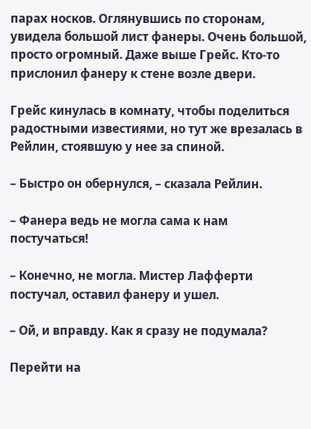парах носков. Оглянувшись по сторонам, увидела большой лист фанеры. Очень большой, просто огромный. Даже выше Грейс. Кто-то прислонил фанеру к стене возле двери.

Грейс кинулась в комнату, чтобы поделиться радостными известиями, но тут же врезалась в Рейлин, стоявшую у нее за спиной.

– Быстро он обернулся, – сказала Рейлин.

– Фанера ведь не могла сама к нам постучаться!

– Конечно, не могла. Мистер Лафферти постучал, оставил фанеру и ушел.

– Ой, и вправду. Как я сразу не подумала?

Перейти на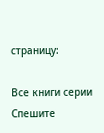страницу:

Все книги серии Спешите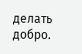делать добро.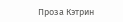Проза Кэтрин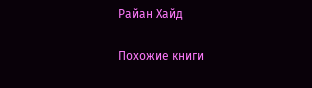Райан Хайд

Похожие книги